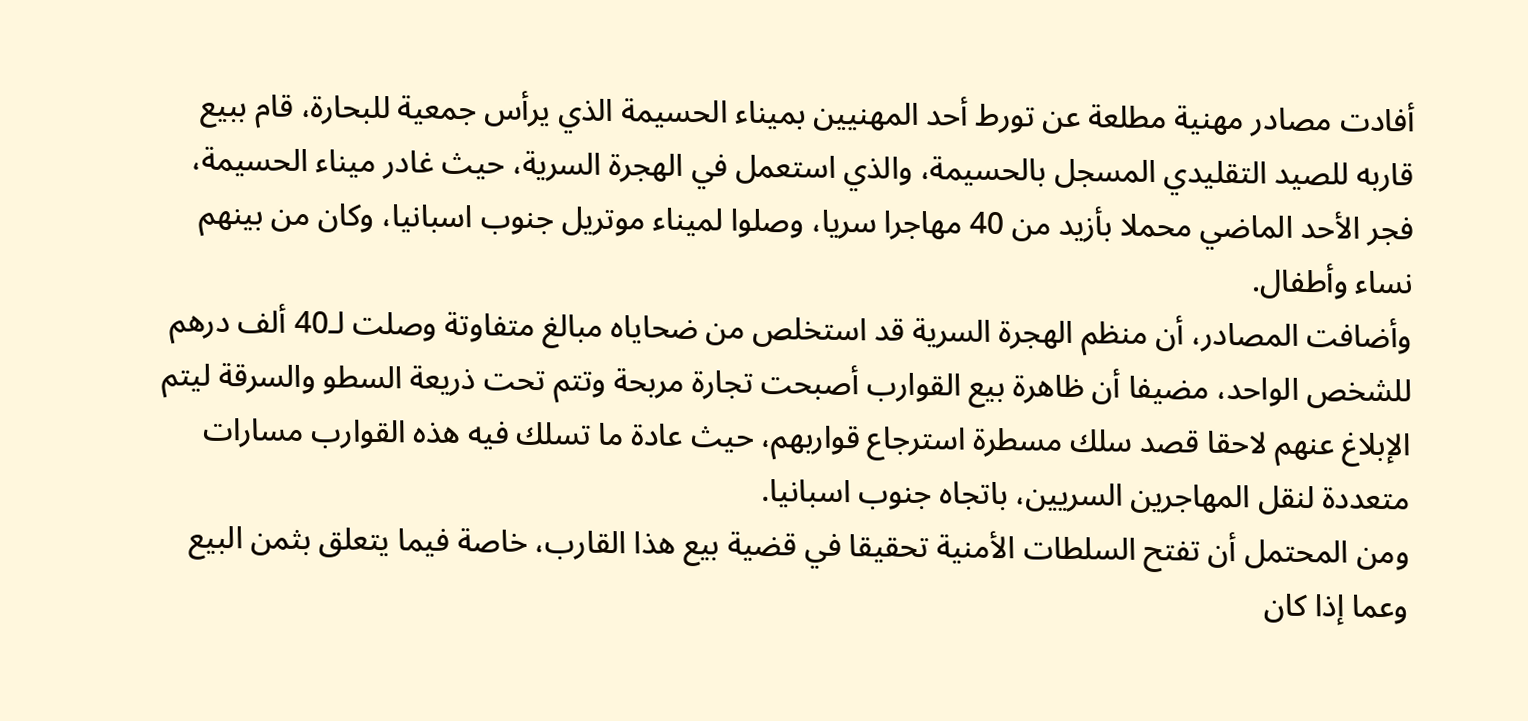أفادت مصادر مهنية مطلعة عن تورط أحد المهنيين بميناء الحسيمة الذي يرأس جمعية للبحارة، قام ببيع قاربه للصيد التقليدي المسجل بالحسيمة، والذي استعمل في الهجرة السرية، حيث غادر ميناء الحسيمة، فجر الأحد الماضي محملا بأزيد من 40 مهاجرا سريا، وصلوا لميناء موتريل جنوب اسبانيا، وكان من بينهم نساء وأطفال.
وأضافت المصادر، أن منظم الهجرة السرية قد استخلص من ضحاياه مبالغ متفاوتة وصلت لـ40 ألف درهم للشخص الواحد، مضيفا أن ظاهرة بيع القوارب أصبحت تجارة مربحة وتتم تحت ذريعة السطو والسرقة ليتم الإبلاغ عنهم لاحقا قصد سلك مسطرة استرجاع قواربهم، حيث عادة ما تسلك فيه هذه القوارب مسارات متعددة لنقل المهاجرين السريين، باتجاه جنوب اسبانيا.
ومن المحتمل أن تفتح السلطات الأمنية تحقيقا في قضية بيع هذا القارب، خاصة فيما يتعلق بثمن البيع وعما إذا كان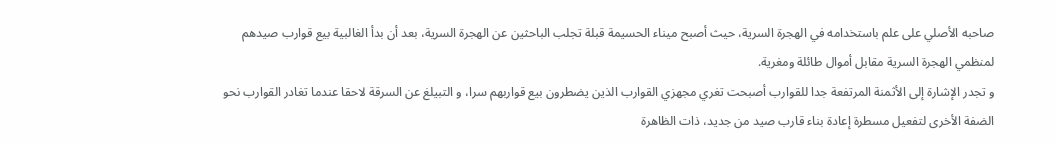صاحبه الأصلي على علم باستخدامه في الهجرة السرية، حيث أصبح ميناء الحسيمة قبلة تجلب الباحثين عن الهجرة السرية، بعد أن بدأ الغالبية بيع قوارب صيدهم لمنظمي الهجرة السرية مقابل أموال طائلة ومغرية.
و تجدر الإشارة إلى الأثمنة المرتفعة جدا للقوارب أصبحت تغري مجهزي القوارب الذين يضطرون بيع قواربهم سرا، و التبيلغ عن السرقة لاحقا عندما تغادر القوارب نحو الضفة الأخرى لتفعيل مسطرة إعادة بناء قارب صيد من جديد، ذات الظاهرة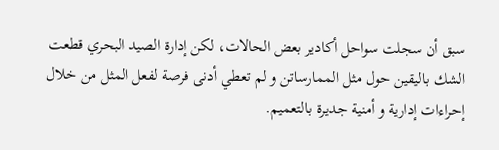سبق أن سجلت سواحل أكادير بعض الحالات، لكن إدارة الصيد البحري قطعت الشك باليقين حول مثل الممارساتن و لم تعطي أدنى فرصة لفعل المثل من خلال إحراءات إدارية و أمنية جديرة بالتعميم.